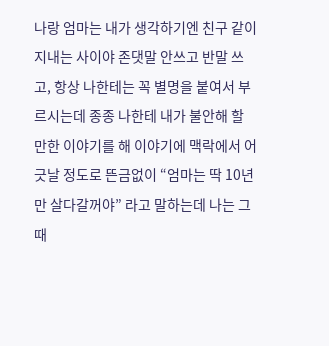나랑 엄마는 내가 생각하기엔 친구 같이 지내는 사이야 존댓말 안쓰고 반말 쓰고, 항상 나한테는 꼭 별명을 붙여서 부르시는데 종종 나한테 내가 불안해 할 만한 이야기를 해 이야기에 맥락에서 어긋날 정도로 뜬금없이 “엄마는 딱 10년만 살다갈꺼야” 라고 말하는데 나는 그 때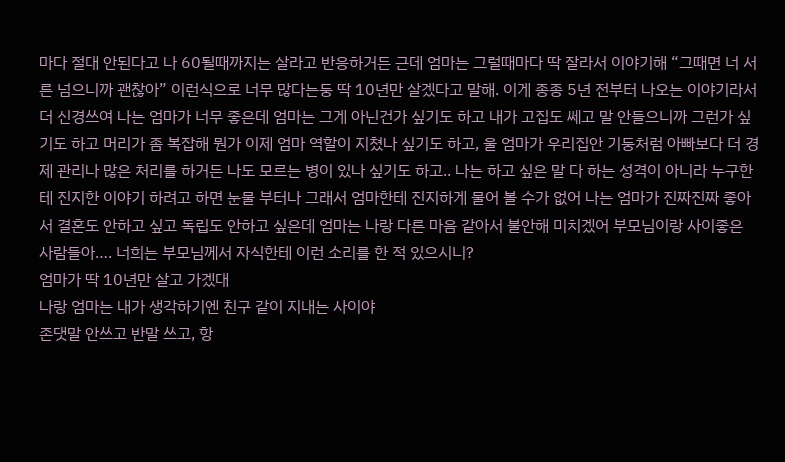마다 절대 안된다고 나 60될때까지는 살라고 반응하거든 근데 엄마는 그럴때마다 딱 잘라서 이야기해 “그때면 너 서른 넘으니까 괜찮아” 이런식으로 너무 많다는둥 딱 10년만 살겠다고 말해. 이게 종종 5년 전부터 나오는 이야기라서 더 신경쓰여 나는 엄마가 너무 좋은데 엄마는 그게 아닌건가 싶기도 하고 내가 고집도 쎄고 말 안들으니까 그런가 싶기도 하고 머리가 좀 복잡해 뭔가 이제 엄마 역할이 지쳤나 싶기도 하고, 울 엄마가 우리집안 기둥처럼 아빠보다 더 경제 관리나 많은 처리를 하거든 나도 모르는 병이 있나 싶기도 하고.. 나는 하고 싶은 말 다 하는 성격이 아니라 누구한테 진지한 이야기 하려고 하면 눈물 부터나 그래서 엄마한테 진지하게 물어 볼 수가 없어 나는 엄마가 진짜진짜 좋아서 결혼도 안하고 싶고 독립도 안하고 싶은데 엄마는 나랑 다른 마음 같아서 불안해 미치겠어 부모님이랑 사이좋은 사람들아…. 너희는 부모님께서 자식한테 이런 소리를 한 적 있으시니?
엄마가 딱 10년만 살고 가겠대
나랑 엄마는 내가 생각하기엔 친구 같이 지내는 사이야
존댓말 안쓰고 반말 쓰고, 항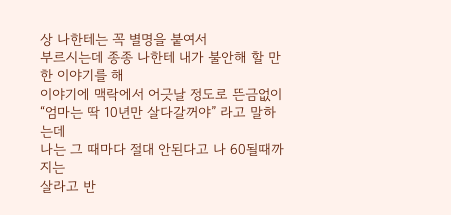상 나한테는 꼭 별명을 붙여서
부르시는데 종종 나한테 내가 불안해 할 만한 이야기를 해
이야기에 맥락에서 어긋날 정도로 뜬금없이
“엄마는 딱 10년만 살다갈꺼야” 라고 말하는데
나는 그 때마다 절대 안된다고 나 60될때까지는
살라고 반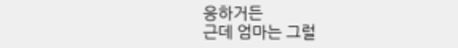응하거든
근데 엄마는 그럴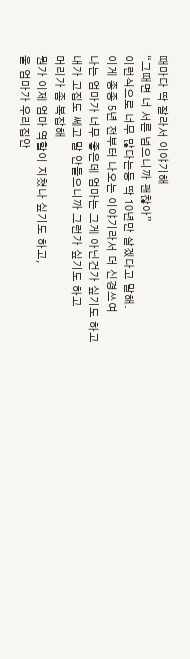때마다 딱 잘라서 이야기해
“그때면 너 서른 넘으니까 괜찮아”
이런식으로 너무 많다는둥 딱 10년만 살겠다고 말해.
이게 종종 5년 전부터 나오는 이야기라서 더 신경쓰여
나는 엄마가 너무 좋은데 엄마는 그게 아닌건가 싶기도 하고
내가 고집도 쎄고 말 안들으니까 그런가 싶기도 하고
머리가 좀 복잡해
뭔가 이제 엄마 역할이 지쳤나 싶기도 하고,
울 엄마가 우리집안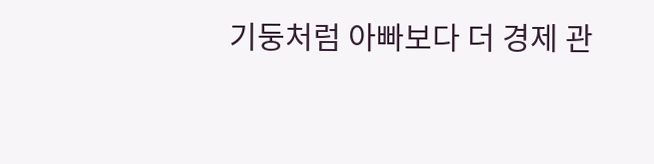기둥처럼 아빠보다 더 경제 관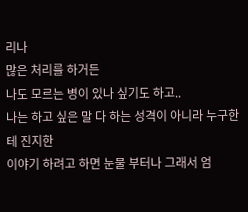리나
많은 처리를 하거든
나도 모르는 병이 있나 싶기도 하고..
나는 하고 싶은 말 다 하는 성격이 아니라 누구한테 진지한
이야기 하려고 하면 눈물 부터나 그래서 엄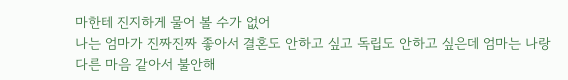마한테 진지하게 물어 볼 수가 없어
나는 엄마가 진짜진짜 좋아서 결혼도 안하고 싶고 독립도 안하고 싶은데 엄마는 나랑 다른 마음 같아서 불안해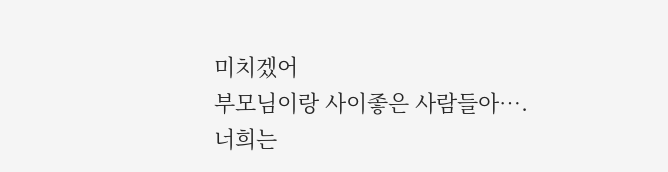미치겠어
부모님이랑 사이좋은 사람들아….
너희는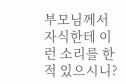부모님께서 자식한테 이런 소리를 한 적 있으시니?